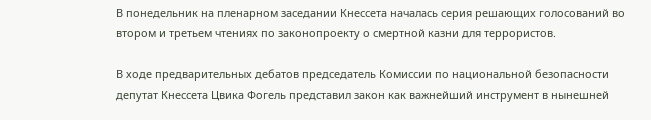В понедельник на пленарном заседании Кнессета началась серия решающих голосований во втором и третьем чтениях по законопроекту о смертной казни для террористов.

В ходе предварительных дебатов председатель Комиссии по национальной безопасности депутат Кнессета Цвика Фогель представил закон как важнейший инструмент в нынешней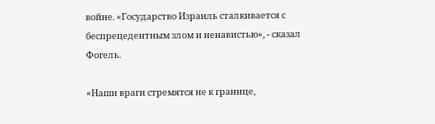войне. «Государство Израиль сталкивается с беспрецедентным злом и ненавистью», - сказал Фогель.

«Наши враги стремятся не к границе,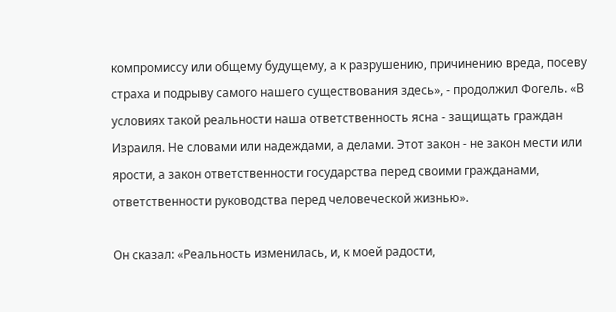компромиссу или общему будущему, а к разрушению, причинению вреда, посеву страха и подрыву самого нашего существования здесь», - продолжил Фогель. «В условиях такой реальности наша ответственность ясна - защищать граждан Израиля. Не словами или надеждами, а делами. Этот закон - не закон мести или ярости, а закон ответственности государства перед своими гражданами, ответственности руководства перед человеческой жизнью».

Он сказал: «Реальность изменилась, и, к моей радости,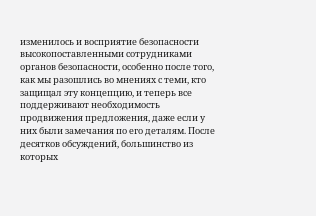изменилось и восприятие безопасности высокопоставленными сотрудниками органов безопасности, особенно после того, как мы разошлись во мнениях с теми, кто защищал эту концепцию, и теперь все поддерживают необходимость продвижения предложения, даже если у них были замечания по его деталям. После десятков обсуждений, большинство из которых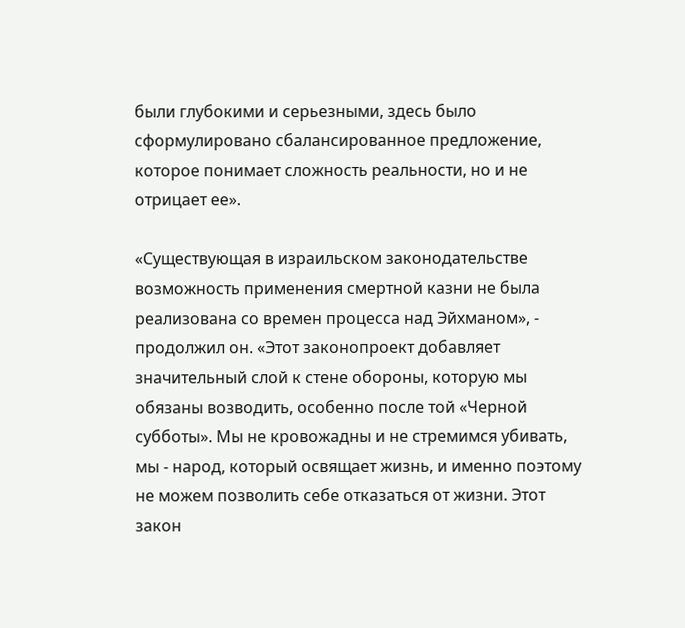были глубокими и серьезными, здесь было сформулировано сбалансированное предложение, которое понимает сложность реальности, но и не отрицает ее».

«Существующая в израильском законодательстве возможность применения смертной казни не была реализована со времен процесса над Эйхманом», - продолжил он. «Этот законопроект добавляет значительный слой к стене обороны, которую мы обязаны возводить, особенно после той «Черной субботы». Мы не кровожадны и не стремимся убивать, мы - народ, который освящает жизнь, и именно поэтому не можем позволить себе отказаться от жизни. Этот закон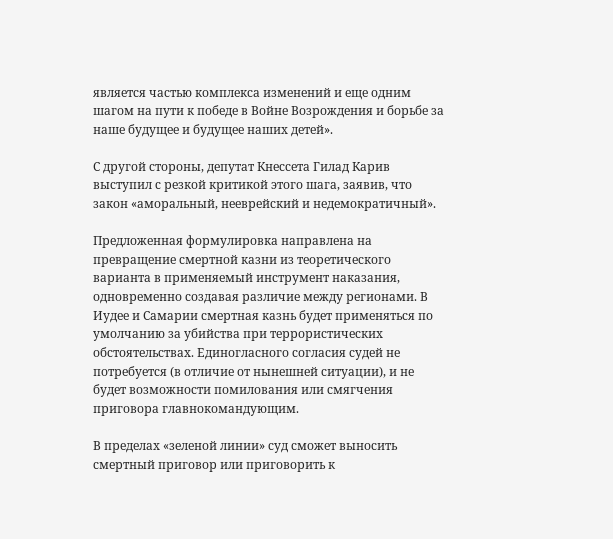является частью комплекса изменений и еще одним шагом на пути к победе в Войне Возрождения и борьбе за наше будущее и будущее наших детей».

С другой стороны, депутат Кнессета Гилад Карив выступил с резкой критикой этого шага, заявив, что закон «аморальный, нееврейский и недемократичный».

Предложенная формулировка направлена на превращение смертной казни из теоретического варианта в применяемый инструмент наказания, одновременно создавая различие между регионами. В Иудее и Самарии смертная казнь будет применяться по умолчанию за убийства при террористических обстоятельствах. Единогласного согласия судей не потребуется (в отличие от нынешней ситуации), и не будет возможности помилования или смягчения приговора главнокомандующим.

В пределах «зеленой линии» суд сможет выносить смертный приговор или приговорить к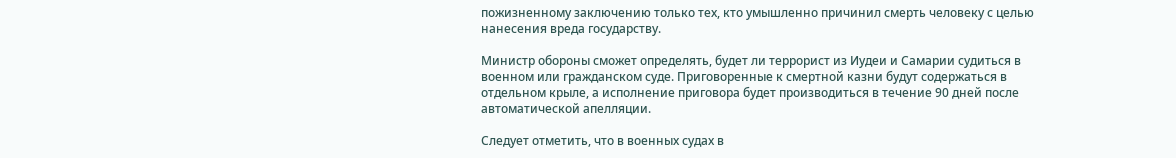пожизненному заключению только тех, кто умышленно причинил смерть человеку с целью нанесения вреда государству.

Министр обороны сможет определять, будет ли террорист из Иудеи и Самарии судиться в военном или гражданском суде. Приговоренные к смертной казни будут содержаться в отдельном крыле, а исполнение приговора будет производиться в течение 90 дней после автоматической апелляции.

Следует отметить, что в военных судах в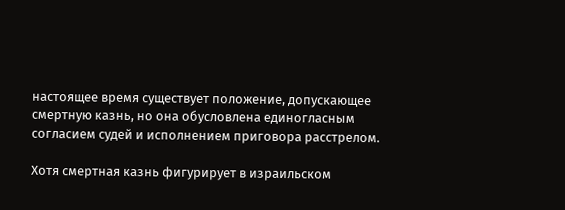настоящее время существует положение, допускающее смертную казнь, но она обусловлена единогласным согласием судей и исполнением приговора расстрелом.

Хотя смертная казнь фигурирует в израильском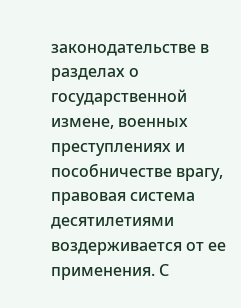законодательстве в разделах о государственной измене, военных преступлениях и пособничестве врагу, правовая система десятилетиями воздерживается от ее применения. С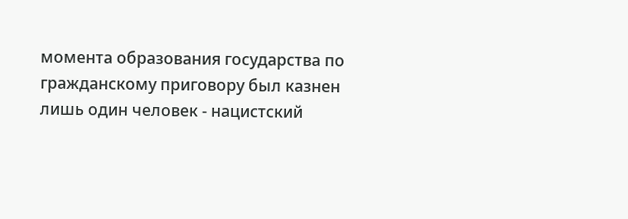момента образования государства по гражданскому приговору был казнен лишь один человек - нацистский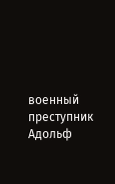военный преступник Адольф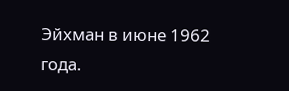Эйхман в июне 1962 года.